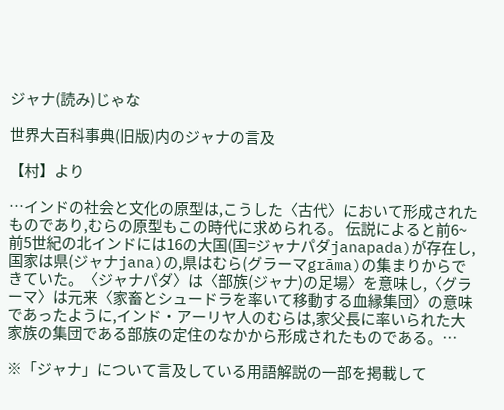ジャナ(読み)じゃな

世界大百科事典(旧版)内のジャナの言及

【村】より

…インドの社会と文化の原型は,こうした〈古代〉において形成されたものであり,むらの原型もこの時代に求められる。 伝説によると前6~前5世紀の北インドには16の大国(国=ジャナパダjanapada)が存在し,国家は県(ジャナjana)の,県はむら(グラーマgrāma)の集まりからできていた。〈ジャナパダ〉は〈部族(ジャナ)の足場〉を意味し,〈グラーマ〉は元来〈家畜とシュードラを率いて移動する血縁集団〉の意味であったように,インド・アーリヤ人のむらは,家父長に率いられた大家族の集団である部族の定住のなかから形成されたものである。…

※「ジャナ」について言及している用語解説の一部を掲載して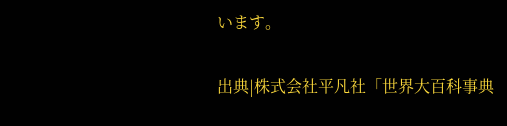います。

出典|株式会社平凡社「世界大百科事典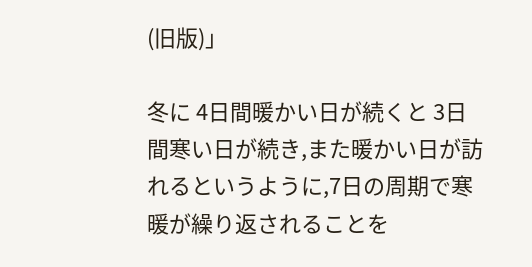(旧版)」

冬に 4日間暖かい日が続くと 3日間寒い日が続き,また暖かい日が訪れるというように,7日の周期で寒暖が繰り返されることを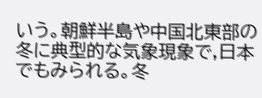いう。朝鮮半島や中国北東部の冬に典型的な気象現象で,日本でもみられる。冬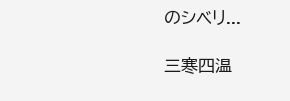のシベリ...

三寒四温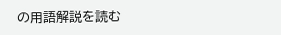の用語解説を読む